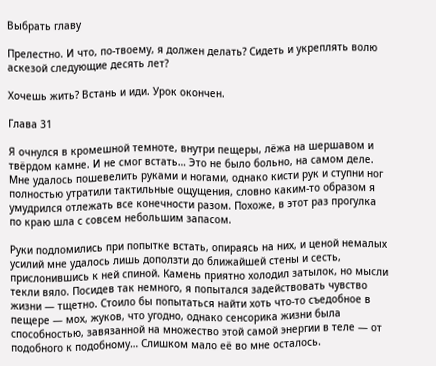Выбрать главу

Прелестно. И что, по-твоему, я должен делать? Сидеть и укреплять волю аскезой следующие десять лет?

Хочешь жить? Встань и иди. Урок окончен.

Глава 31

Я очнулся в кромешной темноте, внутри пещеры, лёжа на шершавом и твёрдом камне. И не смог встать… Это не было больно, на самом деле. Мне удалось пошевелить руками и ногами, однако кисти рук и ступни ног полностью утратили тактильные ощущения, словно каким-то образом я умудрился отлежать все конечности разом. Похоже, в этот раз прогулка по краю шла с совсем небольшим запасом.

Руки подломились при попытке встать, опираясь на них, и ценой немалых усилий мне удалось лишь доползти до ближайшей стены и сесть, прислонившись к ней спиной. Камень приятно холодил затылок, но мысли текли вяло. Посидев так немного, я попытался задействовать чувство жизни — тщетно. Стоило бы попытаться найти хоть что-то съедобное в пещере — мох, жуков, что угодно, однако сенсорика жизни была способностью, завязанной на множество этой самой энергии в теле — от подобного к подобному… Слишком мало её во мне осталось.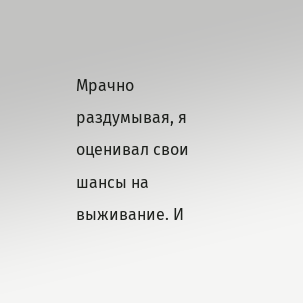Мрачно раздумывая, я оценивал свои шансы на выживание. И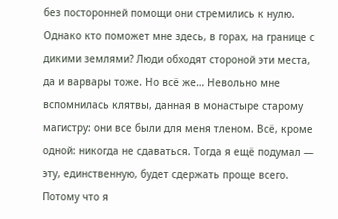без посторонней помощи они стремились к нулю. Однако кто поможет мне здесь, в горах, на границе с дикими землями? Люди обходят стороной эти места, да и варвары тоже. Но всё же… Невольно мне вспомнилась клятвы, данная в монастыре старому магистру: они все были для меня тленом. Всё, кроме одной: никогда не сдаваться. Тогда я ещё подумал — эту, единственную, будет сдержать проще всего. Потому что я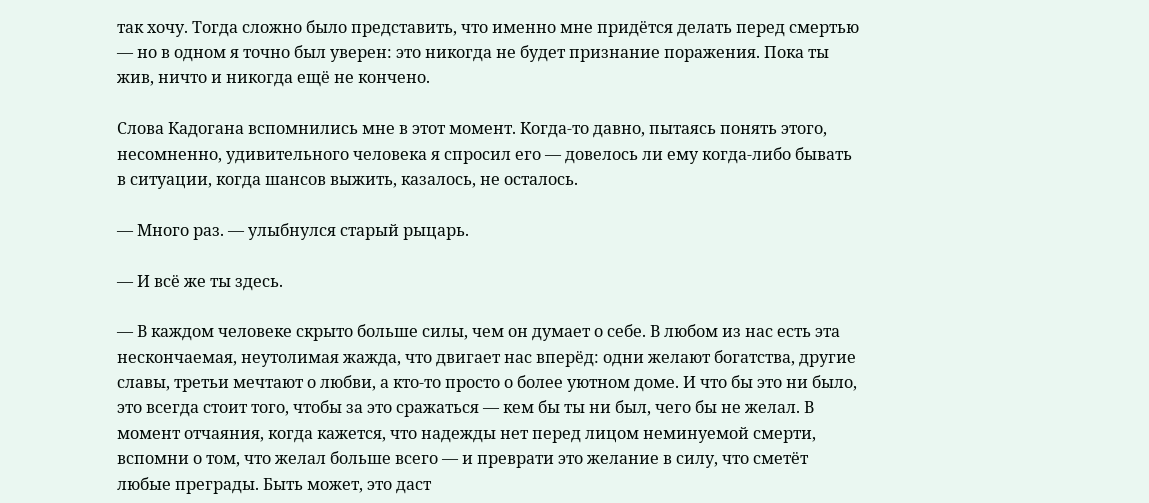так хочу. Тогда сложно было представить, что именно мне придётся делать перед смертью — но в одном я точно был уверен: это никогда не будет признание поражения. Пока ты жив, ничто и никогда ещё не кончено.

Слова Кадогана вспомнились мне в этот момент. Когда-то давно, пытаясь понять этого, несомненно, удивительного человека я спросил его — довелось ли ему когда-либо бывать в ситуации, когда шансов выжить, казалось, не осталось.

— Много раз. — улыбнулся старый рыцарь.

— И всё же ты здесь.

— В каждом человеке скрыто больше силы, чем он думает о себе. В любом из нас есть эта нескончаемая, неутолимая жажда, что двигает нас вперёд: одни желают богатства, другие славы, третьи мечтают о любви, а кто-то просто о более уютном доме. И что бы это ни было, это всегда стоит того, чтобы за это сражаться — кем бы ты ни был, чего бы не желал. В момент отчаяния, когда кажется, что надежды нет перед лицом неминуемой смерти, вспомни о том, что желал больше всего — и преврати это желание в силу, что сметёт любые преграды. Быть может, это даст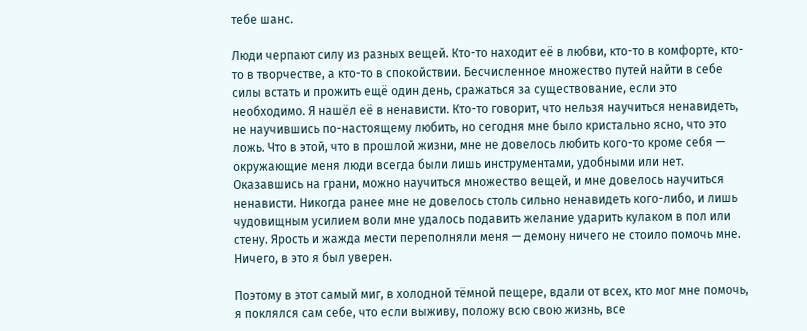тебе шанс.

Люди черпают силу из разных вещей. Кто-то находит её в любви, кто-то в комфорте, кто-то в творчестве, а кто-то в спокойствии. Бесчисленное множество путей найти в себе силы встать и прожить ещё один день, сражаться за существование, если это необходимо. Я нашёл её в ненависти. Кто-то говорит, что нельзя научиться ненавидеть, не научившись по-настоящему любить, но сегодня мне было кристально ясно, что это ложь. Что в этой, что в прошлой жизни, мне не довелось любить кого-то кроме себя — окружающие меня люди всегда были лишь инструментами, удобными или нет. Оказавшись на грани, можно научиться множество вещей, и мне довелось научиться ненависти. Никогда ранее мне не довелось столь сильно ненавидеть кого-либо, и лишь чудовищным усилием воли мне удалось подавить желание ударить кулаком в пол или стену. Ярость и жажда мести переполняли меня — демону ничего не стоило помочь мне. Ничего, в это я был уверен.

Поэтому в этот самый миг, в холодной тёмной пещере, вдали от всех, кто мог мне помочь, я поклялся сам себе, что если выживу, положу всю свою жизнь, все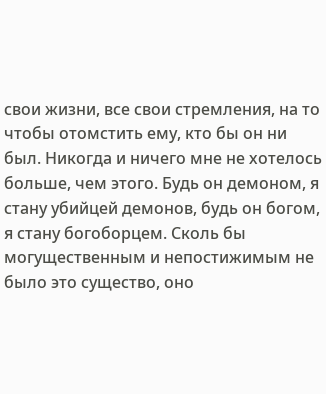свои жизни, все свои стремления, на то чтобы отомстить ему, кто бы он ни был. Никогда и ничего мне не хотелось больше, чем этого. Будь он демоном, я стану убийцей демонов, будь он богом, я стану богоборцем. Сколь бы могущественным и непостижимым не было это существо, оно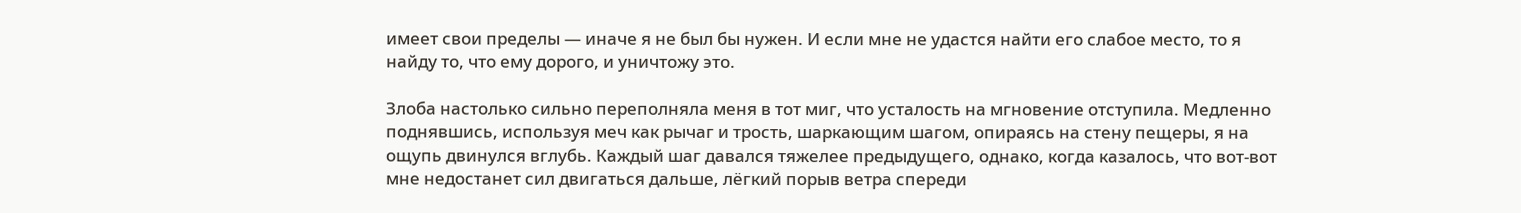имеет свои пределы — иначе я не был бы нужен. И если мне не удастся найти его слабое место, то я найду то, что ему дорого, и уничтожу это.

Злоба настолько сильно переполняла меня в тот миг, что усталость на мгновение отступила. Медленно поднявшись, используя меч как рычаг и трость, шаркающим шагом, опираясь на стену пещеры, я на ощупь двинулся вглубь. Каждый шаг давался тяжелее предыдущего, однако, когда казалось, что вот-вот мне недостанет сил двигаться дальше, лёгкий порыв ветра спереди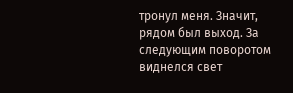тронул меня. Значит, рядом был выход. За следующим поворотом виднелся свет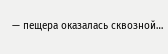— пещера оказалась сквозной…